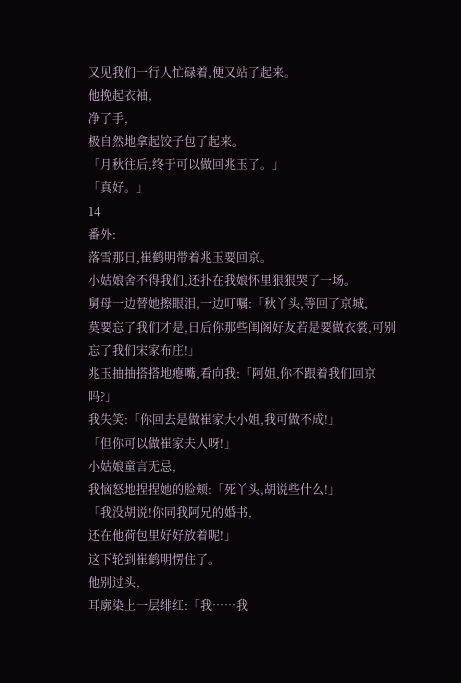又见我们一行人忙碌着,便又站了起来。
他挽起衣袖,
净了手,
极自然地拿起饺子包了起来。
「月秋往后,终于可以做回兆玉了。」
「真好。」
14
番外:
落雪那日,崔鹤明带着兆玉要回京。
小姑娘舍不得我们,还扑在我娘怀里狠狠哭了一场。
舅母一边替她擦眼泪,一边叮嘱:「秋丫头,等回了京城,
莫要忘了我们才是,日后你那些闺阁好友若是要做衣裳,可别忘了我们宋家布庄!」
兆玉抽抽搭搭地瘪嘴,看向我:「阿姐,你不跟着我们回京吗?」
我失笑:「你回去是做崔家大小姐,我可做不成!」
「但你可以做崔家夫人呀!」
小姑娘童言无忌,
我恼怒地捏捏她的脸颊:「死丫头,胡说些什么!」
「我没胡说!你同我阿兄的婚书,
还在他荷包里好好放着呢!」
这下轮到崔鹤明愣住了。
他别过头,
耳廓染上一层绯红:「我……我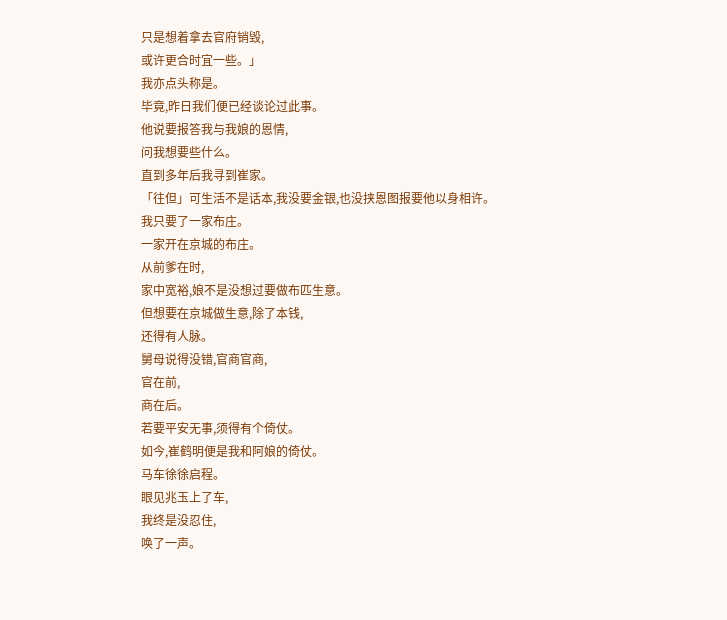只是想着拿去官府销毁,
或许更合时宜一些。」
我亦点头称是。
毕竟,昨日我们便已经谈论过此事。
他说要报答我与我娘的恩情,
问我想要些什么。
直到多年后我寻到崔家。
「往但」可生活不是话本,我没要金银,也没挟恩图报要他以身相许。
我只要了一家布庄。
一家开在京城的布庄。
从前爹在时,
家中宽裕,娘不是没想过要做布匹生意。
但想要在京城做生意,除了本钱,
还得有人脉。
舅母说得没错,官商官商,
官在前,
商在后。
若要平安无事,须得有个倚仗。
如今,崔鹤明便是我和阿娘的倚仗。
马车徐徐启程。
眼见兆玉上了车,
我终是没忍住,
唤了一声。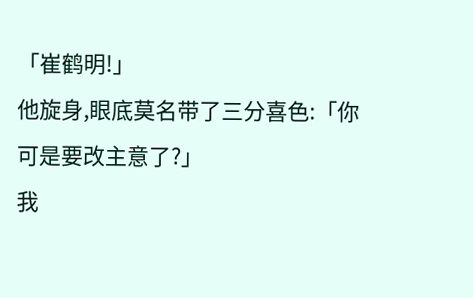「崔鹤明!」
他旋身,眼底莫名带了三分喜色:「你可是要改主意了?」
我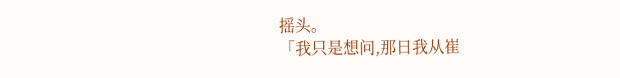摇头。
「我只是想问,那日我从崔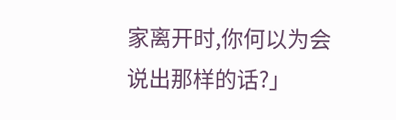家离开时,你何以为会说出那样的话?」